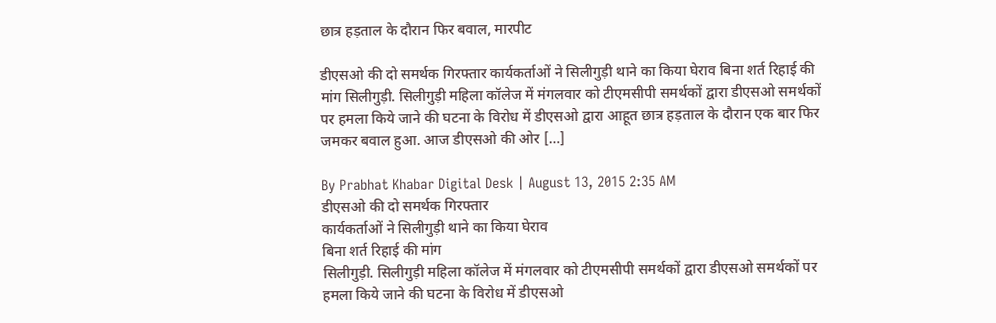छात्र हड़ताल के दौरान फिर बवाल, मारपीट

डीएसओ की दो समर्थक गिरफ्तार कार्यकर्ताओं ने सिलीगुड़ी थाने का किया घेराव बिना शर्त रिहाई की मांग सिलीगुड़ी. सिलीगुड़ी महिला कॉलेज में मंगलवार को टीएमसीपी समर्थकों द्वारा डीएसओ समर्थकों पर हमला किये जाने की घटना के विरोध में डीएसओ द्वारा आहूत छात्र हड़ताल के दौरान एक बार फिर जमकर बवाल हुआ. आज डीएसओ की ओर […]

By Prabhat Khabar Digital Desk | August 13, 2015 2:35 AM
डीएसओ की दो समर्थक गिरफ्तार
कार्यकर्ताओं ने सिलीगुड़ी थाने का किया घेराव
बिना शर्त रिहाई की मांग
सिलीगुड़ी. सिलीगुड़ी महिला कॉलेज में मंगलवार को टीएमसीपी समर्थकों द्वारा डीएसओ समर्थकों पर हमला किये जाने की घटना के विरोध में डीएसओ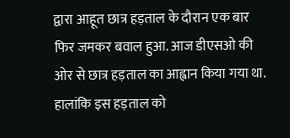द्वारा आहूत छात्र हड़ताल के दौरान एक बार फिर जमकर बवाल हुआ. आज डीएसओ की ओर से छात्र हड़ताल का आह्वान किया गया था. हालांकि इस हड़ताल को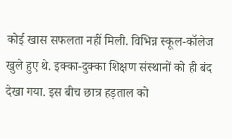कोई खास सफलता नहीं मिली. विभिन्न स्कूल-कॉलेज खुले हुए थे. इक्का-दुक्का शिक्षण संस्थानों को ही बंद देखा गया. इस बीच छात्र हड़ताल को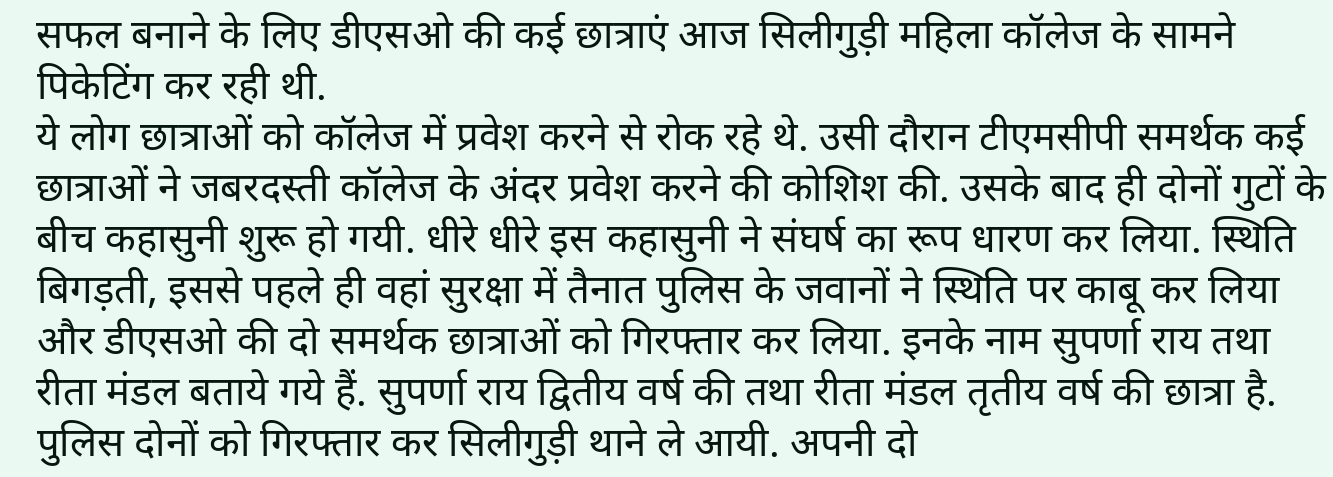सफल बनाने के लिए डीएसओ की कई छात्राएं आज सिलीगुड़ी महिला कॉलेज के सामने पिकेटिंग कर रही थी.
ये लोग छात्राओं को कॉलेज में प्रवेश करने से रोक रहे थे. उसी दौरान टीएमसीपी समर्थक कई छात्राओं ने जबरदस्ती कॉलेज के अंदर प्रवेश करने की कोशिश की. उसके बाद ही दोनों गुटों के बीच कहासुनी शुरू हो गयी. धीरे धीरे इस कहासुनी ने संघर्ष का रूप धारण कर लिया. स्थिति बिगड़ती, इससे पहले ही वहां सुरक्षा में तैनात पुलिस के जवानों ने स्थिति पर काबू कर लिया और डीएसओ की दो समर्थक छात्राओं को गिरफ्तार कर लिया. इनके नाम सुपर्णा राय तथा रीता मंडल बताये गये हैं. सुपर्णा राय द्वितीय वर्ष की तथा रीता मंडल तृतीय वर्ष की छात्रा है. पुलिस दोनों को गिरफ्तार कर सिलीगुड़ी थाने ले आयी. अपनी दो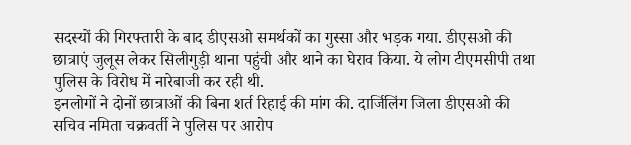सदस्यों की गिरफ्तारी के बाद डीएसओ समर्थकों का गुस्सा और भड़क गया. डीएसओ की छात्राएं जुलूस लेकर सिलीगुड़ी थाना पहुंची और थाने का घेराव किया. ये लोग टीएमसीपी तथा पुलिस के विरोध में नारेबाजी कर रही थी.
इनलोगों ने दोनों छात्राओं की बिना शर्त रिहाई की मांग की. दार्जिलिंग जिला डीएसओ की सचिव नमिता चक्रवर्ती ने पुलिस पर आरोप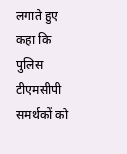लगाते हुए कहा कि पुलिस टीएमसीपी समर्थकों को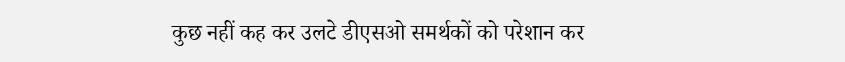कुछ नहीं कह कर उलटे डीएसओ समर्थकों को परेशान कर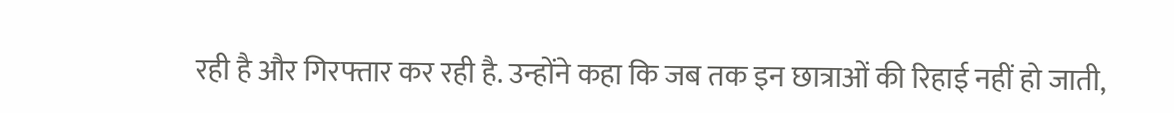रही है और गिरफ्तार कर रही है. उन्होंने कहा कि जब तक इन छात्राओं की रिहाई नहीं हो जाती,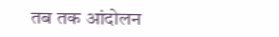तब तक आंदोलन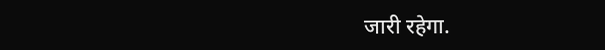जारी रहेगा.